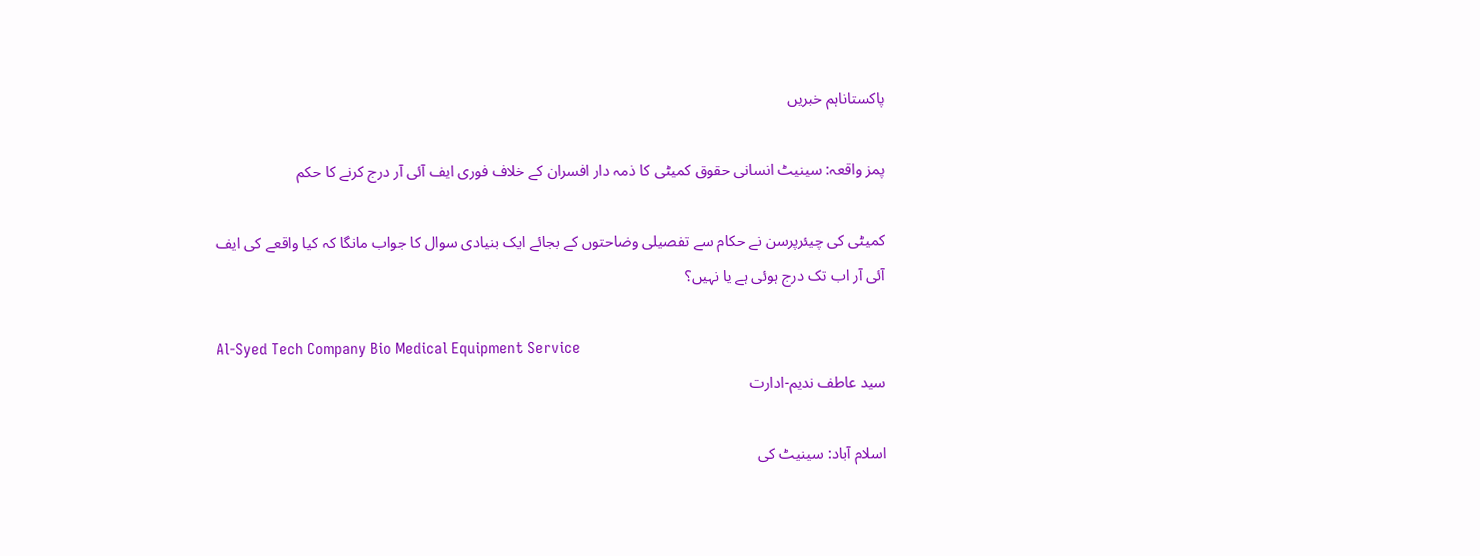پاکستاناہم خبریں

پمز واقعہ: سینیٹ انسانی حقوق کمیٹی کا ذمہ دار افسران کے خلاف فوری ایف آئی آر درج کرنے کا حکم

کمیٹی کی چیئرپرسن نے حکام سے تفصیلی وضاحتوں کے بجائے ایک بنیادی سوال کا جواب مانگا کہ کیا واقعے کی ایف آئی آر اب تک درج ہوئی ہے یا نہیں؟

Al-Syed Tech Company Bio Medical Equipment Service
سید عاطف ندیم-ادارت

اسلام آباد: سینیٹ کی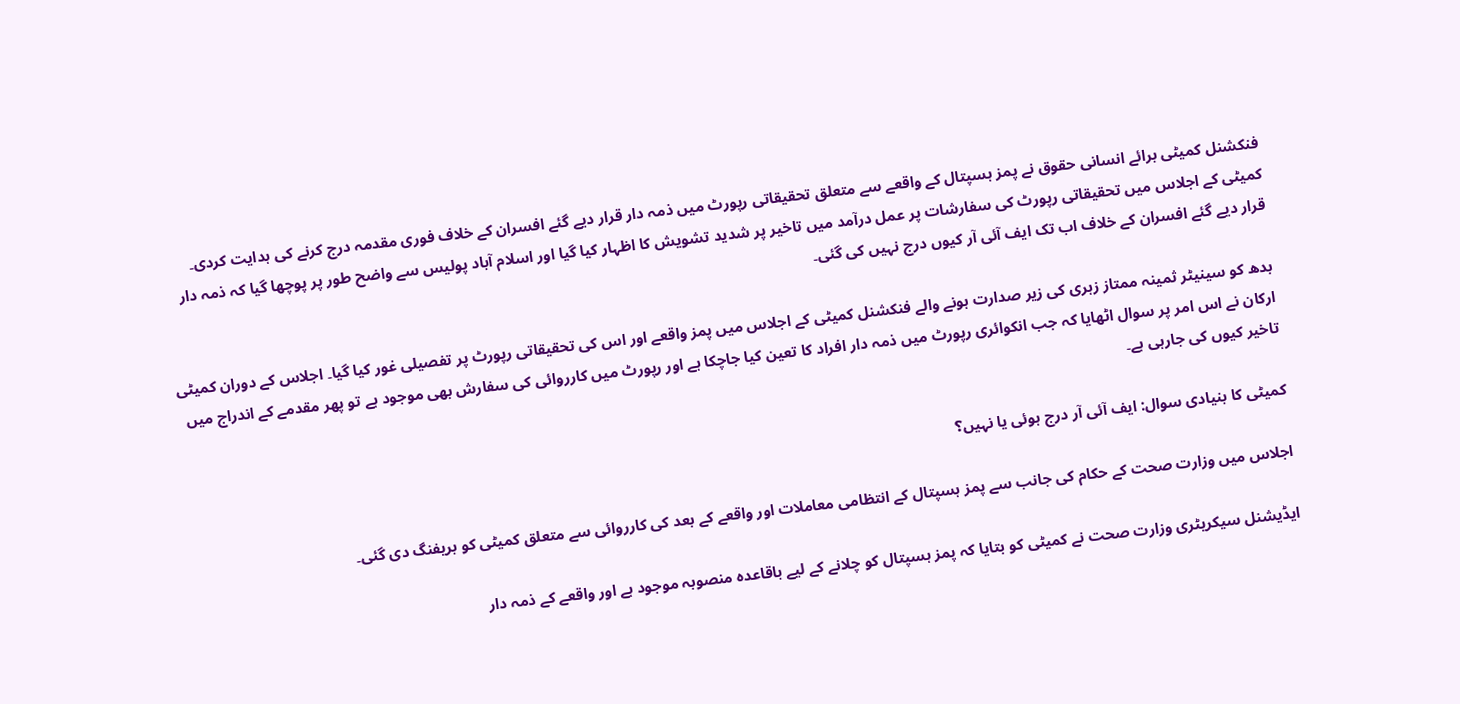فنکشنل کمیٹی برائے انسانی حقوق نے پمز ہسپتال کے واقعے سے متعلق تحقیقاتی رپورٹ میں ذمہ دار قرار دیے گئے افسران کے خلاف فوری مقدمہ درج کرنے کی ہدایت کردی۔ کمیٹی کے اجلاس میں تحقیقاتی رپورٹ کی سفارشات پر عمل درآمد میں تاخیر پر شدید تشویش کا اظہار کیا گیا اور اسلام آباد پولیس سے واضح طور پر پوچھا گیا کہ ذمہ دار قرار دیے گئے افسران کے خلاف اب تک ایف آئی آر کیوں درج نہیں کی گئی۔

بدھ کو سینیٹر ثمینہ ممتاز زہری کی زیر صدارت ہونے والے فنکشنل کمیٹی کے اجلاس میں پمز واقعے اور اس کی تحقیقاتی رپورٹ پر تفصیلی غور کیا گیا۔ اجلاس کے دوران کمیٹی ارکان نے اس امر پر سوال اٹھایا کہ جب انکوائری رپورٹ میں ذمہ دار افراد کا تعین کیا جاچکا ہے اور رپورٹ میں کارروائی کی سفارش بھی موجود ہے تو پھر مقدمے کے اندراج میں تاخیر کیوں کی جارہی ہے۔

کمیٹی کا بنیادی سوال: ایف آئی آر درج ہوئی یا نہیں؟

اجلاس میں وزارت صحت کے حکام کی جانب سے پمز ہسپتال کے انتظامی معاملات اور واقعے کے بعد کی کارروائی سے متعلق کمیٹی کو بریفنگ دی گئی۔

ایڈیشنل سیکریٹری وزارت صحت نے کمیٹی کو بتایا کہ پمز ہسپتال کو چلانے کے لیے باقاعدہ منصوبہ موجود ہے اور واقعے کے ذمہ دار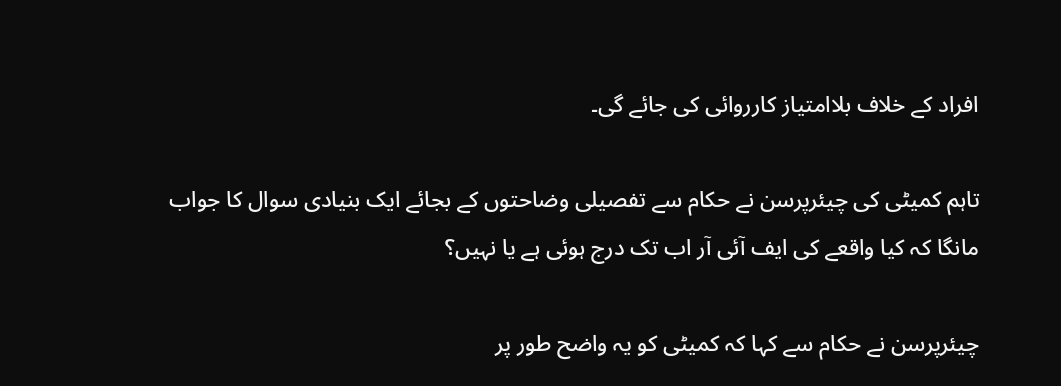افراد کے خلاف بلاامتیاز کارروائی کی جائے گی۔

تاہم کمیٹی کی چیئرپرسن نے حکام سے تفصیلی وضاحتوں کے بجائے ایک بنیادی سوال کا جواب مانگا کہ کیا واقعے کی ایف آئی آر اب تک درج ہوئی ہے یا نہیں؟

چیئرپرسن نے حکام سے کہا کہ کمیٹی کو یہ واضح طور پر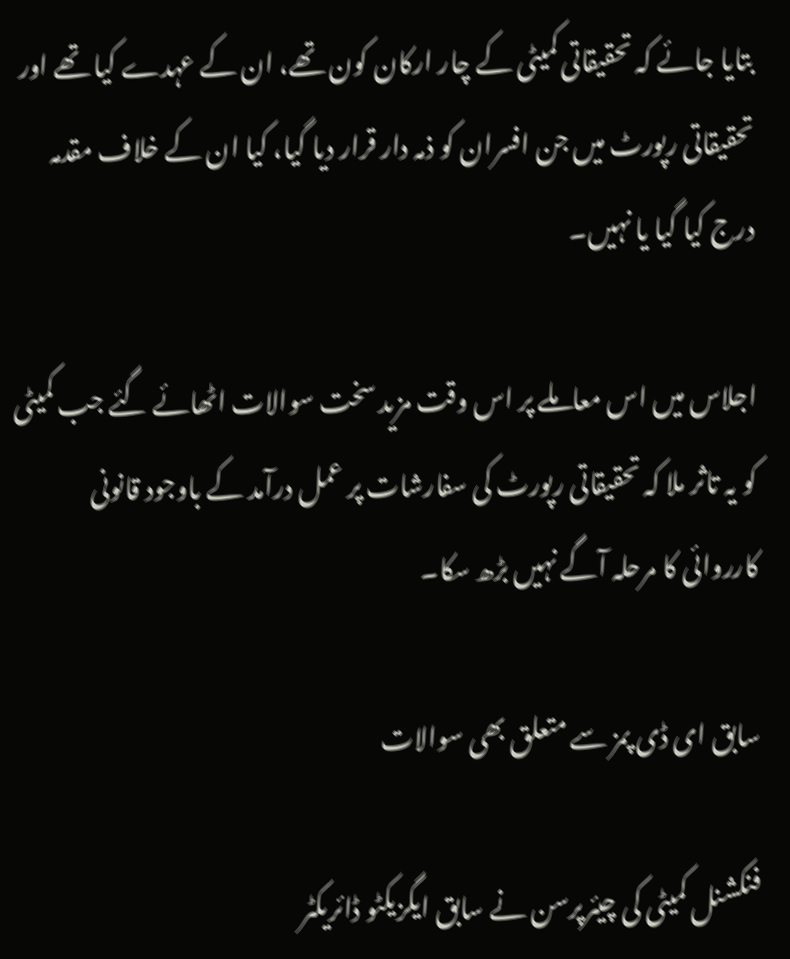بتایا جائے کہ تحقیقاتی کمیٹی کے چار ارکان کون تھے، ان کے عہدے کیا تھے اور تحقیقاتی رپورٹ میں جن افسران کو ذمہ دار قرار دیا گیا، کیا ان کے خلاف مقدمہ درج کیا گیا یا نہیں۔

اجلاس میں اس معاملے پر اس وقت مزید سخت سوالات اٹھائے گئے جب کمیٹی کو یہ تاثر ملا کہ تحقیقاتی رپورٹ کی سفارشات پر عمل درآمد کے باوجود قانونی کارروائی کا مرحلہ آگے نہیں بڑھ سکا۔

سابق ای ڈی پمز سے متعلق بھی سوالات

فنکشنل کمیٹی کی چیئرپرسن نے سابق ایگزیکٹو ڈائریکٹر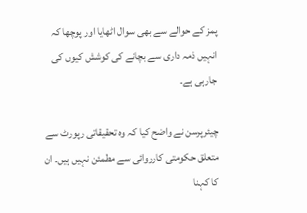پمز کے حوالے سے بھی سوال اٹھایا اور پوچھا کہ انہیں ذمہ داری سے بچانے کی کوشش کیوں کی جارہی ہے۔

چیئرپرسن نے واضح کیا کہ وہ تحقیقاتی رپورٹ سے متعلق حکومتی کارروائی سے مطمئن نہیں ہیں۔ ان کا کہنا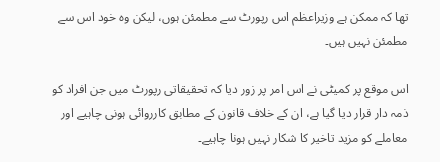تھا کہ ممکن ہے وزیراعظم اس رپورٹ سے مطمئن ہوں، لیکن وہ خود اس سے مطمئن نہیں ہیں۔

اس موقع پر کمیٹی نے اس امر پر زور دیا کہ تحقیقاتی رپورٹ میں جن افراد کو ذمہ دار قرار دیا گیا ہے، ان کے خلاف قانون کے مطابق کارروائی ہونی چاہیے اور معاملے کو مزید تاخیر کا شکار نہیں ہونا چاہیے۔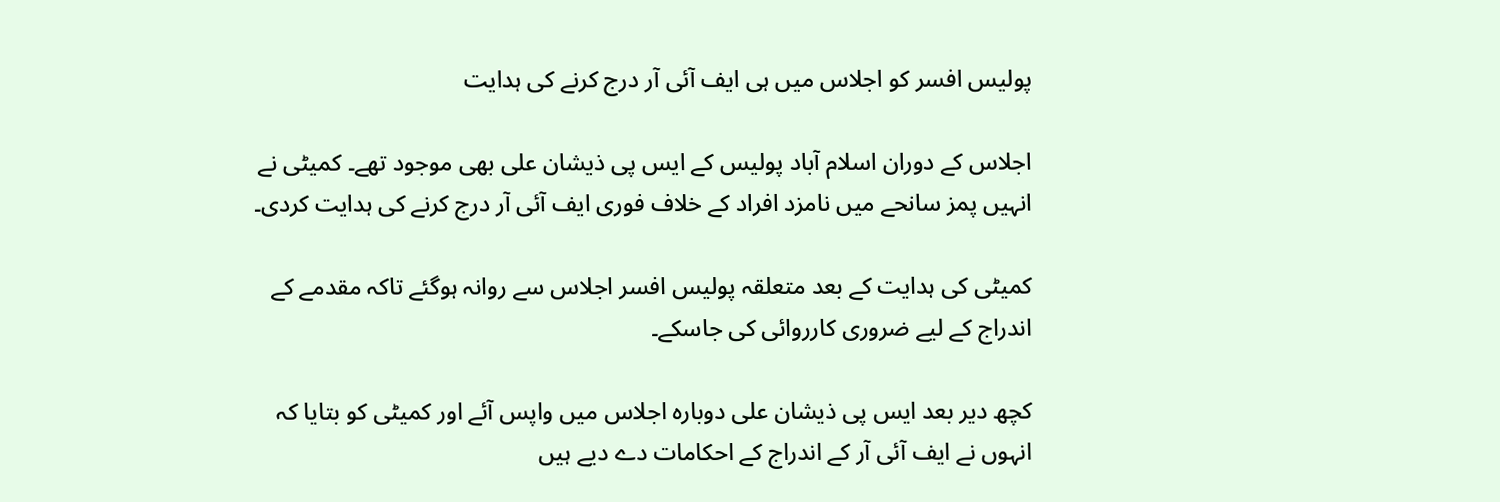پولیس افسر کو اجلاس میں ہی ایف آئی آر درج کرنے کی ہدایت

اجلاس کے دوران اسلام آباد پولیس کے ایس پی ذیشان علی بھی موجود تھے۔ کمیٹی نے انہیں پمز سانحے میں نامزد افراد کے خلاف فوری ایف آئی آر درج کرنے کی ہدایت کردی۔

کمیٹی کی ہدایت کے بعد متعلقہ پولیس افسر اجلاس سے روانہ ہوگئے تاکہ مقدمے کے اندراج کے لیے ضروری کارروائی کی جاسکے۔

کچھ دیر بعد ایس پی ذیشان علی دوبارہ اجلاس میں واپس آئے اور کمیٹی کو بتایا کہ انہوں نے ایف آئی آر کے اندراج کے احکامات دے دیے ہیں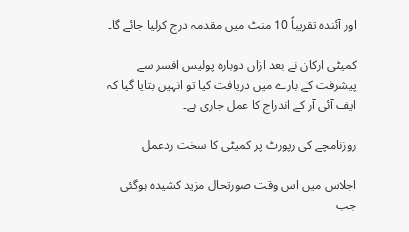اور آئندہ تقریباً 10 منٹ میں مقدمہ درج کرلیا جائے گا۔

کمیٹی ارکان نے بعد ازاں دوبارہ پولیس افسر سے پیشرفت کے بارے میں دریافت کیا تو انہیں بتایا گیا کہ ایف آئی آر کے اندراج کا عمل جاری ہے۔

روزنامچے کی رپورٹ پر کمیٹی کا سخت ردعمل

اجلاس میں اس وقت صورتحال مزید کشیدہ ہوگئی جب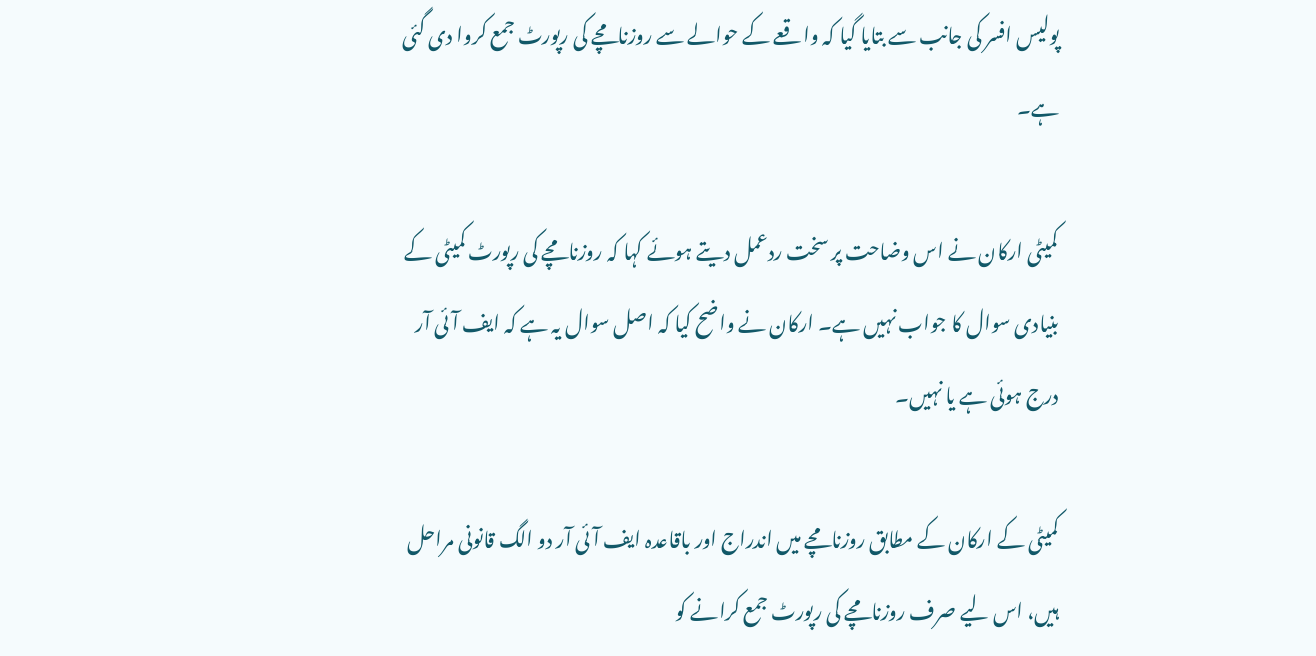پولیس افسر کی جانب سے بتایا گیا کہ واقعے کے حوالے سے روزنامچے کی رپورٹ جمع کروا دی گئی ہے۔

کمیٹی ارکان نے اس وضاحت پر سخت ردعمل دیتے ہوئے کہا کہ روزنامچے کی رپورٹ کمیٹی کے بنیادی سوال کا جواب نہیں ہے۔ ارکان نے واضح کیا کہ اصل سوال یہ ہے کہ ایف آئی آر درج ہوئی ہے یا نہیں۔

کمیٹی کے ارکان کے مطابق روزنامچے میں اندراج اور باقاعدہ ایف آئی آر دو الگ قانونی مراحل ہیں، اس لیے صرف روزنامچے کی رپورٹ جمع کرانے کو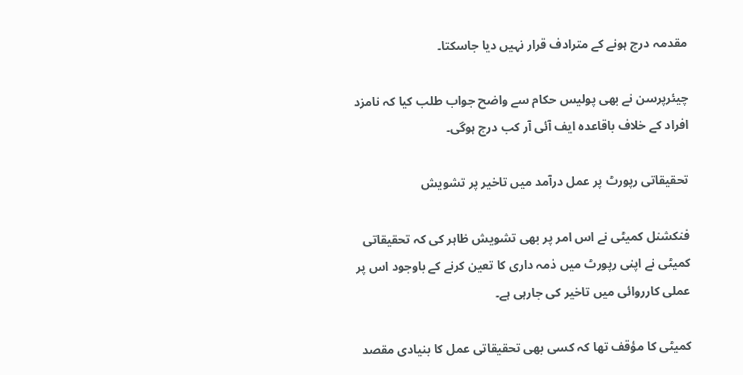مقدمہ درج ہونے کے مترادف قرار نہیں دیا جاسکتا۔

چیئرپرسن نے بھی پولیس حکام سے واضح جواب طلب کیا کہ نامزد افراد کے خلاف باقاعدہ ایف آئی آر کب درج ہوگی۔

تحقیقاتی رپورٹ پر عمل درآمد میں تاخیر پر تشویش

فنکشنل کمیٹی نے اس امر پر بھی تشویش ظاہر کی کہ تحقیقاتی کمیٹی نے اپنی رپورٹ میں ذمہ داری کا تعین کرنے کے باوجود اس پر عملی کارروائی میں تاخیر کی جارہی ہے۔

کمیٹی کا مؤقف تھا کہ کسی بھی تحقیقاتی عمل کا بنیادی مقصد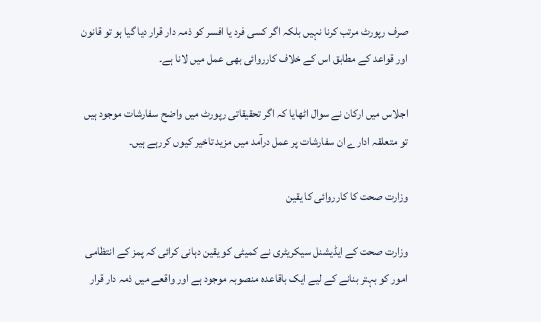صرف رپورٹ مرتب کرنا نہیں بلکہ اگر کسی فرد یا افسر کو ذمہ دار قرار دیا گیا ہو تو قانون اور قواعد کے مطابق اس کے خلاف کارروائی بھی عمل میں لانا ہے۔

اجلاس میں ارکان نے سوال اٹھایا کہ اگر تحقیقاتی رپورٹ میں واضح سفارشات موجود ہیں تو متعلقہ ادارے ان سفارشات پر عمل درآمد میں مزید تاخیر کیوں کررہے ہیں۔

وزارت صحت کا کارروائی کا یقین

وزارت صحت کے ایڈیشنل سیکریٹری نے کمیٹی کو یقین دہانی کرائی کہ پمز کے انتظامی امور کو بہتر بنانے کے لیے ایک باقاعدہ منصوبہ موجود ہے اور واقعے میں ذمہ دار قرار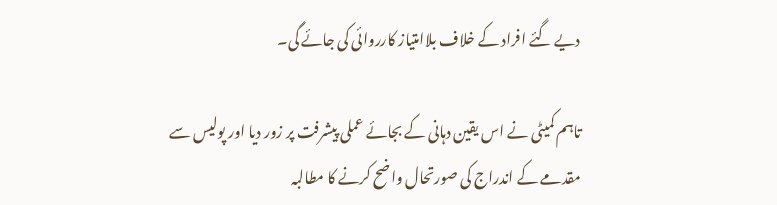دیے گئے افراد کے خلاف بلاامتیاز کارروائی کی جائے گی۔

تاہم کمیٹی نے اس یقین دہانی کے بجائے عملی پیشرفت پر زور دیا اور پولیس سے مقدمے کے اندراج کی صورتحال واضح کرنے کا مطالبہ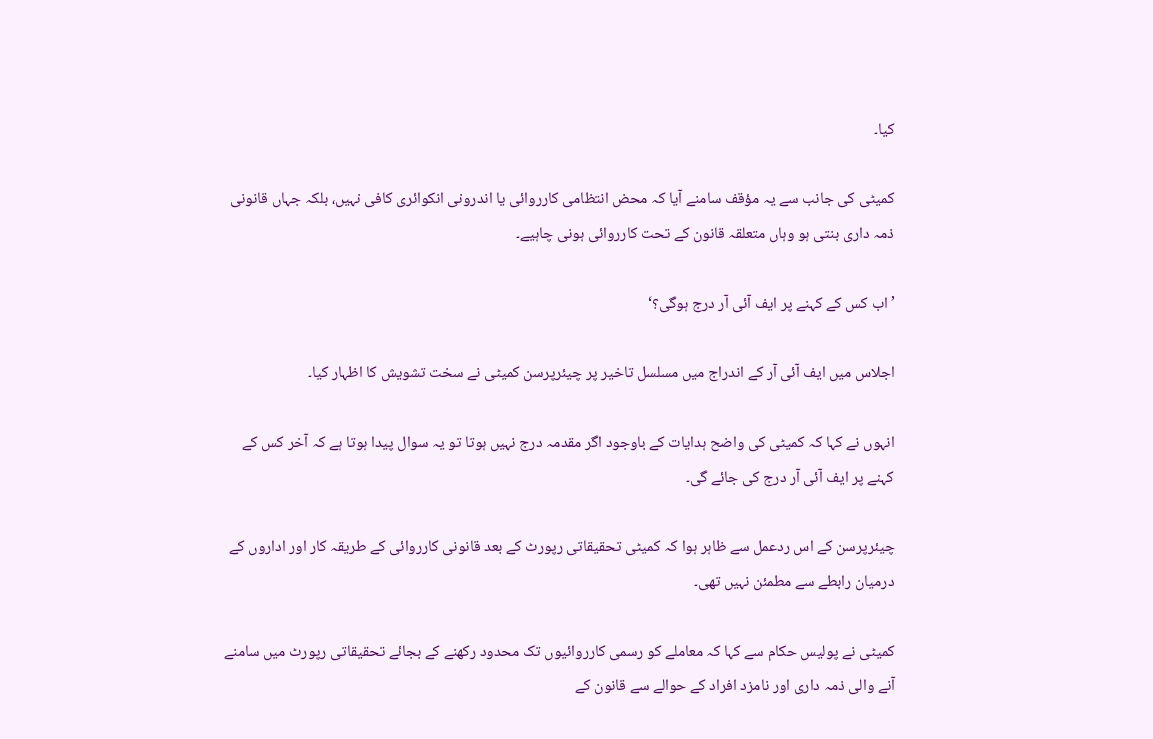کیا۔

کمیٹی کی جانب سے یہ مؤقف سامنے آیا کہ محض انتظامی کارروائی یا اندرونی انکوائری کافی نہیں، بلکہ جہاں قانونی ذمہ داری بنتی ہو وہاں متعلقہ قانون کے تحت کارروائی ہونی چاہیے۔

’اب کس کے کہنے پر ایف آئی آر درج ہوگی؟‘

اجلاس میں ایف آئی آر کے اندراج میں مسلسل تاخیر پر چیئرپرسن کمیٹی نے سخت تشویش کا اظہار کیا۔

انہوں نے کہا کہ کمیٹی کی واضح ہدایات کے باوجود اگر مقدمہ درج نہیں ہوتا تو یہ سوال پیدا ہوتا ہے کہ آخر کس کے کہنے پر ایف آئی آر درج کی جائے گی۔

چیئرپرسن کے اس ردعمل سے ظاہر ہوا کہ کمیٹی تحقیقاتی رپورٹ کے بعد قانونی کارروائی کے طریقہ کار اور اداروں کے درمیان رابطے سے مطمئن نہیں تھی۔

کمیٹی نے پولیس حکام سے کہا کہ معاملے کو رسمی کارروائیوں تک محدود رکھنے کے بجائے تحقیقاتی رپورٹ میں سامنے آنے والی ذمہ داری اور نامزد افراد کے حوالے سے قانون کے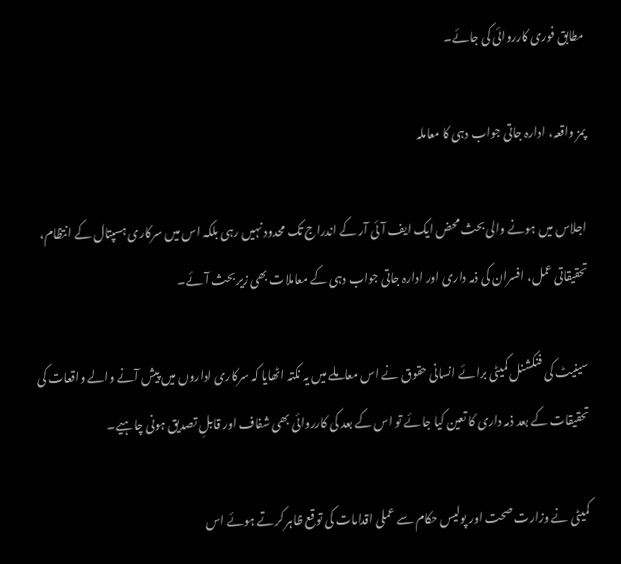مطابق فوری کارروائی کی جائے۔

پمز واقعہ، ادارہ جاتی جواب دہی کا معاملہ

اجلاس میں ہونے والی بحث محض ایک ایف آئی آر کے اندراج تک محدود نہیں رہی بلکہ اس میں سرکاری ہسپتال کے انتظام، تحقیقاتی عمل، افسران کی ذمہ داری اور ادارہ جاتی جواب دہی کے معاملات بھی زیر بحث آئے۔

سینیٹ کی فنکشنل کمیٹی برائے انسانی حقوق نے اس معاملے میں یہ نکتہ اٹھایا کہ سرکاری اداروں میں پیش آنے والے واقعات کی تحقیقات کے بعد ذمہ داری کا تعین کیا جائے تو اس کے بعد کی کارروائی بھی شفاف اور قابلِ تصدیق ہونی چاہیے۔

کمیٹی نے وزارت صحت اور پولیس حکام سے عملی اقدامات کی توقع ظاہر کرتے ہوئے اس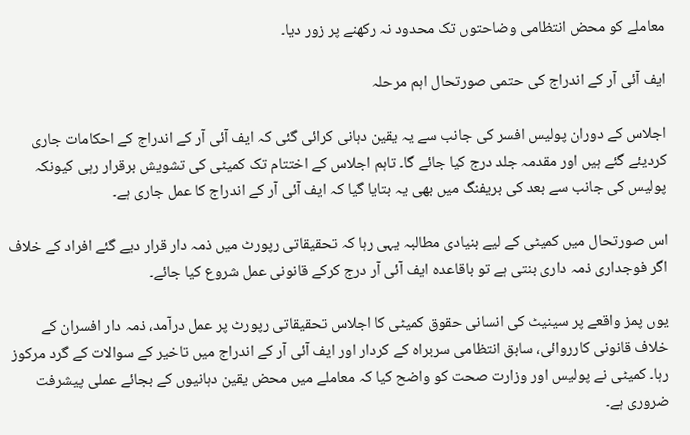معاملے کو محض انتظامی وضاحتوں تک محدود نہ رکھنے پر زور دیا۔

ایف آئی آر کے اندراج کی حتمی صورتحال اہم مرحلہ

اجلاس کے دوران پولیس افسر کی جانب سے یہ یقین دہانی کرائی گئی کہ ایف آئی آر کے اندراج کے احکامات جاری کردیئے گئے ہیں اور مقدمہ جلد درج کیا جائے گا۔ تاہم اجلاس کے اختتام تک کمیٹی کی تشویش برقرار رہی کیونکہ پولیس کی جانب سے بعد کی بریفنگ میں بھی یہ بتایا گیا کہ ایف آئی آر کے اندراج کا عمل جاری ہے۔

اس صورتحال میں کمیٹی کے لیے بنیادی مطالبہ یہی رہا کہ تحقیقاتی رپورٹ میں ذمہ دار قرار دیے گئے افراد کے خلاف اگر فوجداری ذمہ داری بنتی ہے تو باقاعدہ ایف آئی آر درج کرکے قانونی عمل شروع کیا جائے۔

یوں پمز واقعے پر سینیٹ کی انسانی حقوق کمیٹی کا اجلاس تحقیقاتی رپورٹ پر عمل درآمد، ذمہ دار افسران کے خلاف قانونی کارروائی، سابق انتظامی سربراہ کے کردار اور ایف آئی آر کے اندراج میں تاخیر کے سوالات کے گرد مرکوز رہا۔ کمیٹی نے پولیس اور وزارت صحت کو واضح کیا کہ معاملے میں محض یقین دہانیوں کے بجائے عملی پیشرفت ضروری ہے۔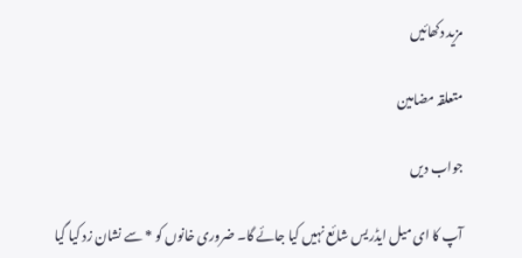مزید دکھائیں

متعلقہ مضامین

جواب دیں

آپ کا ای میل ایڈریس شائع نہیں کیا جائے گا۔ ضروری خانوں کو * سے نشان زد کیا گیا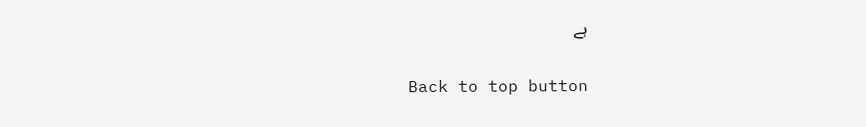ہے

Back to top button